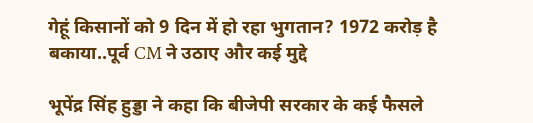गेहूं किसानों को 9 दिन में हो रहा भुगतान? 1972 करोड़ है बकाया..पूर्व CM ने उठाए और कई मुद्दे

भूपेंद्र सिंह हुड्डा ने कहा कि बीजेपी सरकार के कई फैसले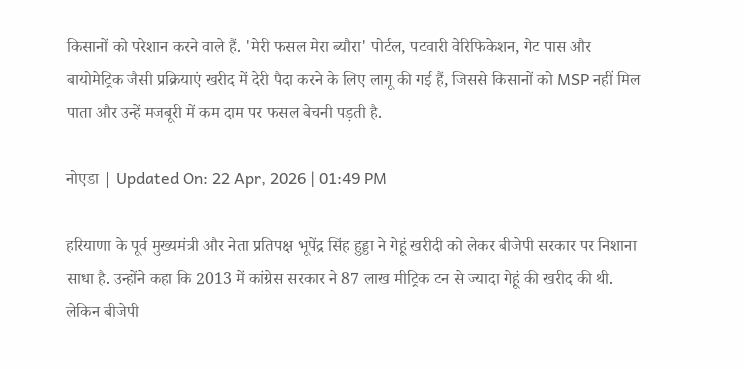किसानों को परेशान करने वाले हैं. 'मेरी फसल मेरा ब्यौरा' पोर्टल, पटवारी वेरिफिकेशन, गेट पास और बायोमेट्रिक जैसी प्रक्रियाएं खरीद में देरी पैदा करने के लिए लागू की गई हैं, जिससे किसानों को MSP नहीं मिल पाता और उन्हें मजबूरी में कम दाम पर फसल बेचनी पड़ती है.

नोएडा | Updated On: 22 Apr, 2026 | 01:49 PM

हरियाणा के पूर्व मुख्यमंत्री और नेता प्रतिपक्ष भूपेंद्र सिंह हुड्डा ने गेहूं खरीदी को लेकर बीजेपी सरकार पर निशाना साधा है. उन्होंने कहा कि 2013 में कांग्रेस सरकार ने 87 लाख मीट्रिक टन से ज्यादा गेहूं की खरीद की थी. लेकिन बीजेपी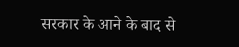सरकार के आने के बाद से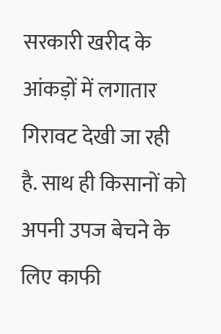सरकारी खरीद के आंकड़ों में लगातार गिरावट देखी जा रही है. साथ ही किसानों को अपनी उपज बेचने के लिए काफी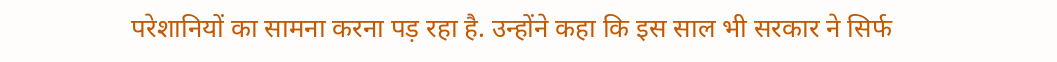परेशानियों का सामना करना पड़ रहा है. उन्होंने कहा कि इस साल भी सरकार ने सिर्फ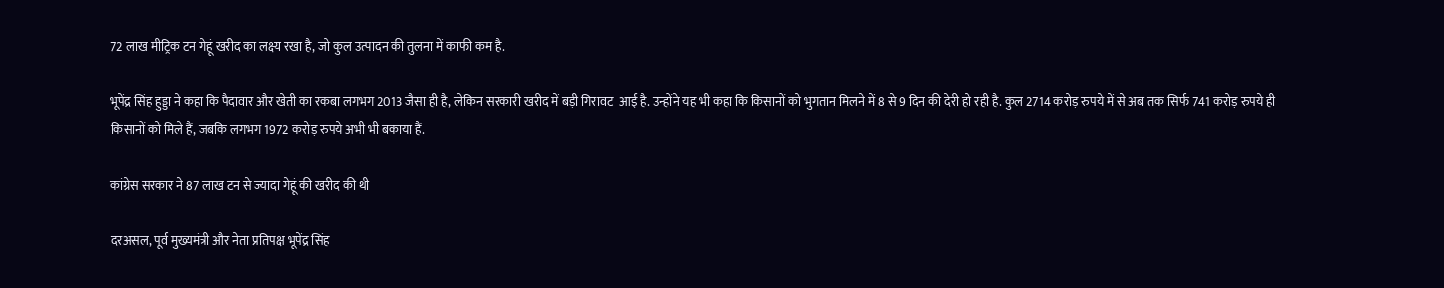72 लाख मीट्रिक टन गेहूं खरीद का लक्ष्य रखा है, जो कुल उत्पादन की तुलना में काफी कम है.

भूपेंद्र सिंह हुड्डा ने कहा कि पैदावार और खेती का रकबा लगभग 2013 जैसा ही है, लेकिन सरकारी खरीद में बड़ी गिरावट  आई है. उन्होंने यह भी कहा कि किसानों को भुगतान मिलने में 8 से 9 दिन की देरी हो रही है. कुल 2714 करोड़ रुपये में से अब तक सिर्फ 741 करोड़ रुपये ही किसानों को मिले हैं, जबकि लगभग 1972 करोड़ रुपये अभी भी बकाया हैं.

कांग्रेस सरकार ने 87 लाख टन से ज्यादा गेहूं की खरीद की थी

दरअसल, पूर्व मुख्यमंत्री और नेता प्रतिपक्ष भूपेंद्र सिंह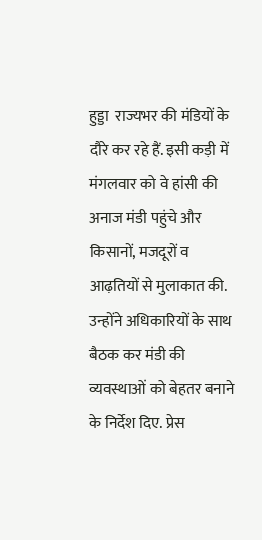हुड्डा  राज्यभर की मंडियों के दौरे कर रहे हैं. इसी कड़ी में मंगलवार को वे हांसी की अनाज मंडी पहुंचे और किसानों, मजदूरों व आढ़तियों से मुलाकात की. उन्होंने अधिकारियों के साथ बैठक कर मंडी की व्यवस्थाओं को बेहतर बनाने के निर्देश दिए. प्रेस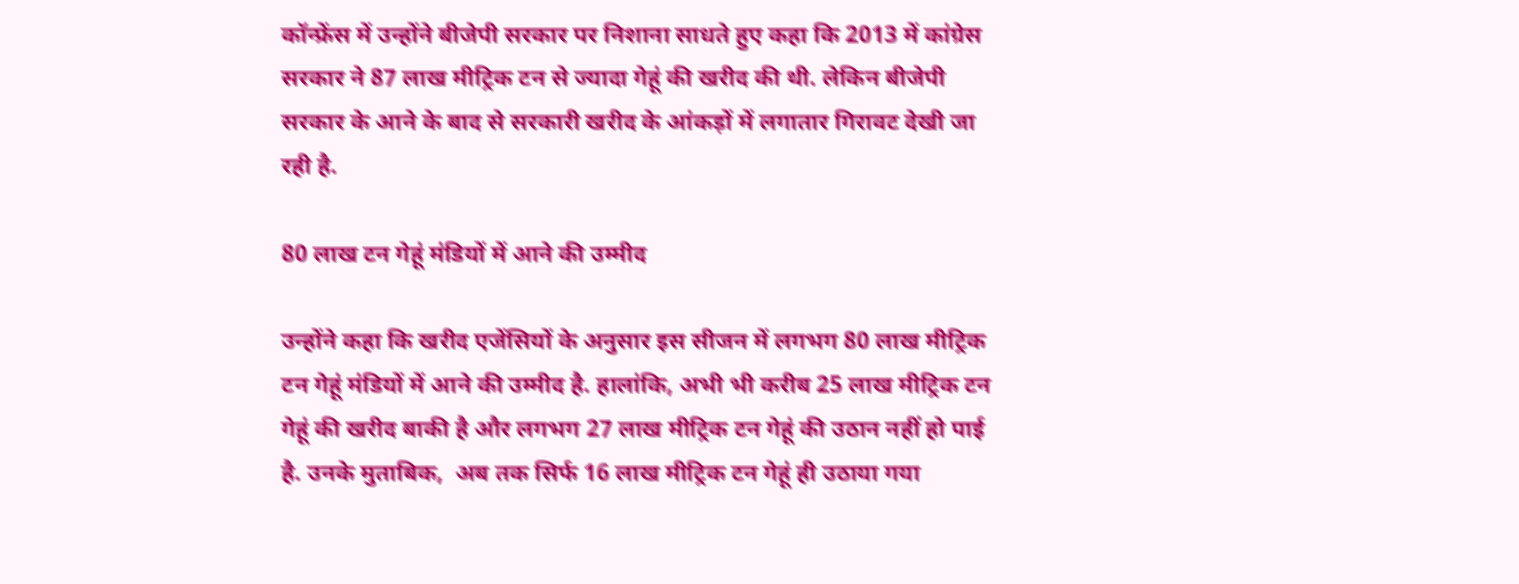कॉन्फ्रेंस में उन्होंने बीजेपी सरकार पर निशाना साधते हुए कहा कि 2013 में कांग्रेस सरकार ने 87 लाख मीट्रिक टन से ज्यादा गेहूं की खरीद की थी. लेकिन बीजेपी सरकार के आने के बाद से सरकारी खरीद के आंकड़ों में लगातार गिरावट देखी जा रही है.

80 लाख टन गेहूं मंडियों में आने की उम्मीद

उन्होंने कहा कि खरीद एजेंसियों के अनुसार इस सीजन में लगभग 80 लाख मीट्रिक टन गेहूं मंडियों में आने की उम्मीद है. हालांकि, अभी भी करीब 25 लाख मीट्रिक टन गेहूं की खरीद बाकी है और लगभग 27 लाख मीट्रिक टन गेहूं की उठान नहीं हो पाई है. उनके मुताबिक,  अब तक सिर्फ 16 लाख मीट्रिक टन गेहूं ही उठाया गया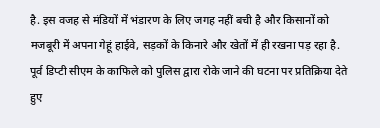है. इस वजह से मंडियों में भंडारण के लिए जगह नहीं बची है और किसानों को मजबूरी में अपना गेहूं हाईवे, सड़कों के किनारे और खेतों में ही रखना पड़ रहा है.  पूर्व डिप्टी सीएम के काफिले को पुलिस द्वारा रोके जाने की घटना पर प्रतिक्रिया देते हुए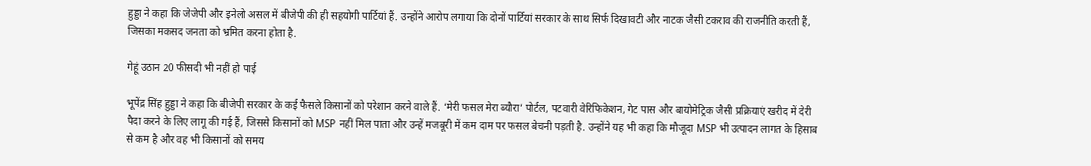हुड्डा ने कहा कि जेजेपी और इनेलो असल में बीजेपी की ही सहयोगी पार्टियां हैं. उन्होंने आरोप लगाया कि दोनों पार्टियां सरकार के साथ सिर्फ दिखावटी और नाटक जैसी टकराव की राजनीति करती हैं, जिसका मकसद जनता को भ्रमित करना होता है.

गेहूं उठान 20 फीसदी भी नहीं हो पाई

भूपेंद्र सिंह हुड्डा ने कहा कि बीजेपी सरकार के कई फैसले किसानों को परेशान करने वाले हैं. ‘मेरी फसल मेरा ब्यौरा’ पोर्टल, पटवारी वेरिफिकेशन, गेट पास और बायोमेट्रिक जैसी प्रक्रियाएं खरीद में देरी पैदा करने के लिए लागू की गई हैं, जिससे किसानों को MSP नहीं मिल पाता और उन्हें मजबूरी में कम दाम पर फसल बेचनी पड़ती है. उन्होंने यह भी कहा कि मौजूदा MSP भी उत्पादन लागत के हिसाब से कम है और वह भी किसानों को समय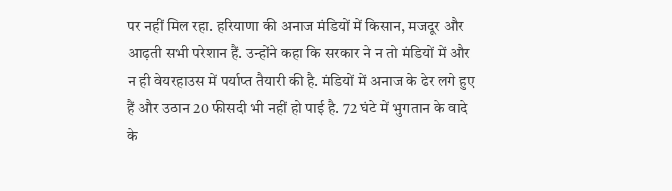पर नहीं मिल रहा. हरियाणा की अनाज मंडियों में किसान, मजदूर और आढ़ती सभी परेशान हैं. उन्होंने कहा कि सरकार ने न तो मंडियों में और न ही वेयरहाउस में पर्याप्त तैयारी की है. मंडियों में अनाज के ढेर लगे हुए हैं और उठान 20 फीसदी भी नहीं हो पाई है. 72 घंटे में भुगतान के वादे के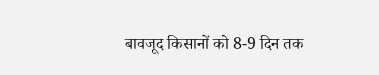बावजूद किसानों को 8-9 दिन तक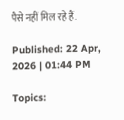पैसे नहीं मिल रहे हैं.

Published: 22 Apr, 2026 | 01:44 PM

Topics: